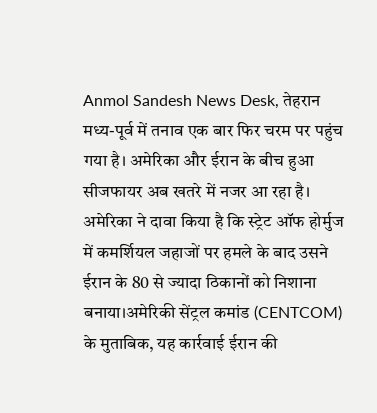Anmol Sandesh News Desk, तेहरान
मध्य-पूर्व में तनाव एक बार फिर चरम पर पहुंच गया है। अमेरिका और ईरान के बीच हुआ सीजफायर अब खतरे में नजर आ रहा है। अमेरिका ने दावा किया है कि स्ट्रेट ऑफ होर्मुज में कमर्शियल जहाजों पर हमले के बाद उसने ईरान के 80 से ज्यादा ठिकानों को निशाना बनाया।अमेरिकी सेंट्रल कमांड (CENTCOM) के मुताबिक, यह कार्रवाई ईरान की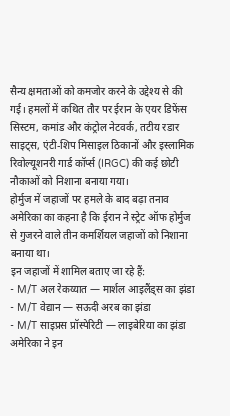सैन्य क्षमताओं को कमजोर करने के उद्देश्य से की गई। हमलों में कथित तौर पर ईरान के एयर डिफेंस सिस्टम, कमांड और कंट्रोल नेटवर्क, तटीय रडार साइट्स, एंटी-शिप मिसाइल ठिकानों और इस्लामिक रिवोल्यूशनरी गार्ड कॉर्प्स (IRGC) की कई छोटी नौकाओं को निशाना बनाया गया।
होर्मुज में जहाजों पर हमले के बाद बढ़ा तनाव
अमेरिका का कहना है कि ईरान ने स्ट्रेट ऑफ होर्मुज से गुजरने वाले तीन कमर्शियल जहाजों को निशाना बनाया था।
इन जहाजों में शामिल बताए जा रहे हैं:
- M/T अल रेकय्यात — मार्शल आइलैंड्स का झंडा
- M/T वेद्यान — सऊदी अरब का झंडा
- M/T साइप्रस प्रॉस्पेरिटी — लाइबेरिया का झंडा
अमेरिका ने इन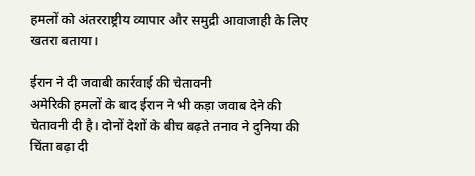हमलों को अंतरराष्ट्रीय व्यापार और समुद्री आवाजाही के लिए खतरा बताया।

ईरान ने दी जवाबी कार्रवाई की चेतावनी
अमेरिकी हमलों के बाद ईरान ने भी कड़ा जवाब देने की चेतावनी दी है। दोनों देशों के बीच बढ़ते तनाव ने दुनिया की चिंता बढ़ा दी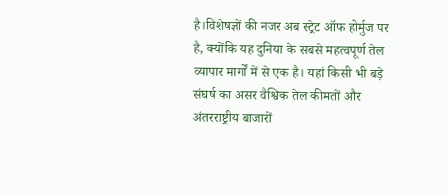है।विशेषज्ञों की नजर अब स्ट्रेट ऑफ होर्मुज पर है, क्योंकि यह दुनिया के सबसे महत्वपूर्ण तेल व्यापार मार्गों में से एक है। यहां किसी भी बड़े संघर्ष का असर वैश्विक तेल कीमतों और अंतरराष्ट्रीय बाजारों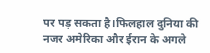पर पड़ सकता है।फिलहाल दुनिया की नजर अमेरिका और ईरान के अगले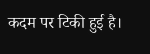कदम पर टिकी हुई है।